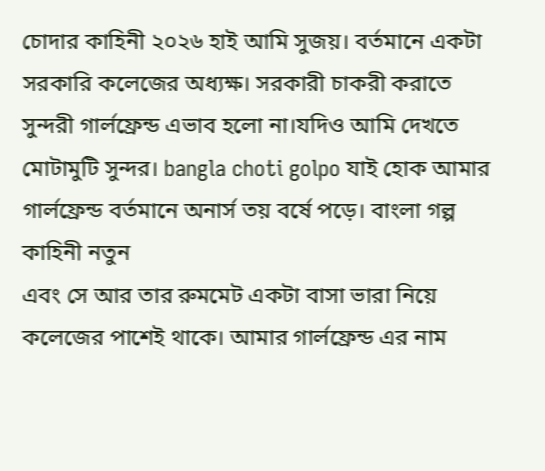চোদার কাহিনী ২০২৬ হাই আমি সুজয়। বর্তমানে একটা সরকারি কলেজের অধ্যক্ষ। সরকারী চাকরী করাতে সুন্দরী গার্লফ্রেন্ড এভাব হলো না।যদিও আমি দেখতে মোটামুটি সুন্দর। bangla choti golpo যাই হোক আমার গার্লফ্রেন্ড বর্তমানে অনার্স তয় বর্ষে পড়ে। বাংলা গল্প কাহিনী নতুন
এবং সে আর তার রুমমেট একটা বাসা ভারা নিয়ে কলেজের পাশেই থাকে। আমার গার্লফ্রেন্ড এর নাম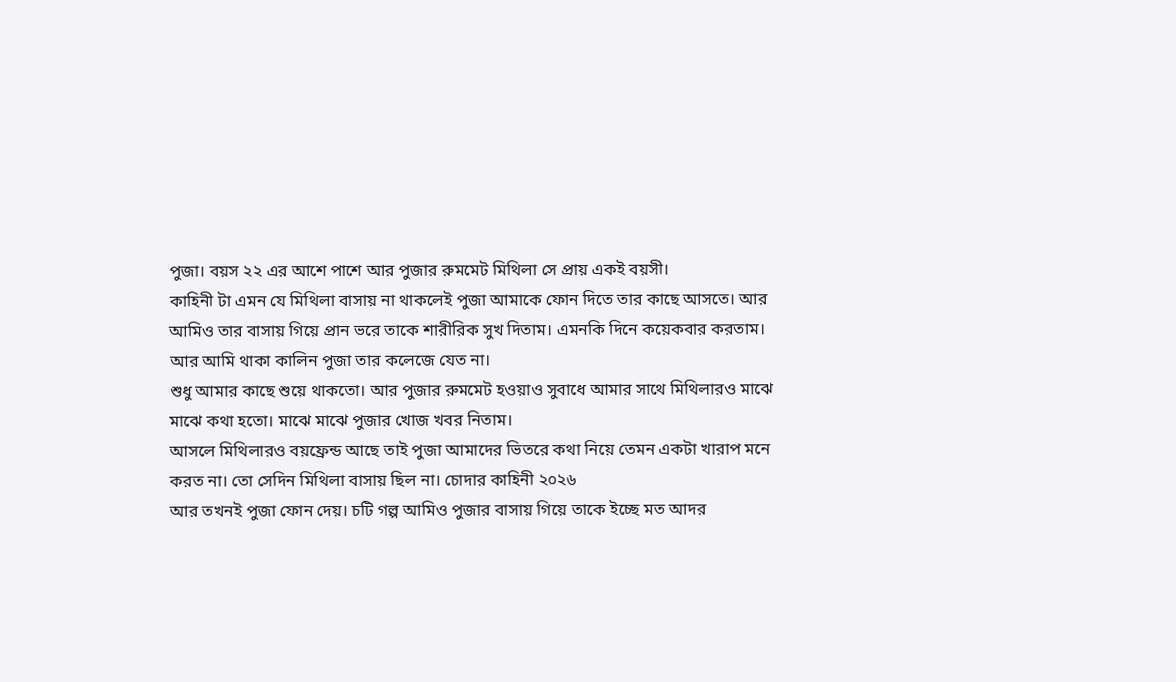পুজা। বয়স ২২ এর আশে পাশে আর পুজার রুমমেট মিথিলা সে প্রায় একই বয়সী।
কাহিনী টা এমন যে মিথিলা বাসায় না থাকলেই পুজা আমাকে ফোন দিতে তার কাছে আসতে। আর আমিও তার বাসায় গিয়ে প্রান ভরে তাকে শারীরিক সুখ দিতাম। এমনকি দিনে কয়েকবার করতাম। আর আমি থাকা কালিন পুজা তার কলেজে যেত না।
শুধু আমার কাছে শুয়ে থাকতো। আর পুজার রুমমেট হওয়াও সুবাধে আমার সাথে মিথিলারও মাঝে মাঝে কথা হতো। মাঝে মাঝে পুজার খোজ খবর নিতাম।
আসলে মিথিলারও বয়ফ্রেন্ড আছে তাই পুজা আমাদের ভিতরে কথা নিয়ে তেমন একটা খারাপ মনে করত না। তো সেদিন মিথিলা বাসায় ছিল না। চোদার কাহিনী ২০২৬
আর তখনই পুজা ফোন দেয়। চটি গল্প আমিও পুজার বাসায় গিয়ে তাকে ইচ্ছে মত আদর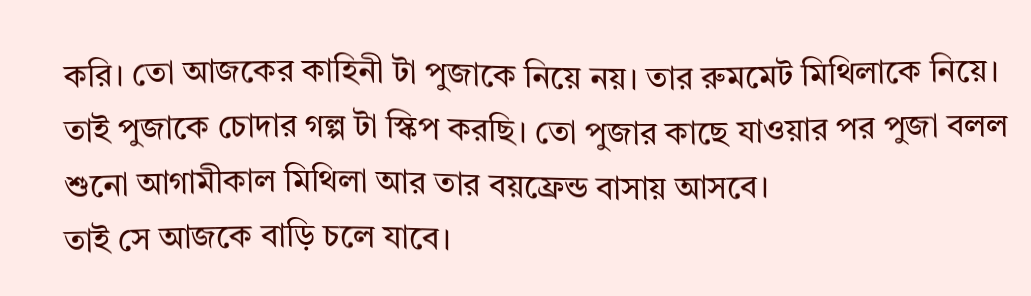করি। তো আজকের কাহিনী টা পুজাকে নিয়ে নয়। তার রুমমেট মিথিলাকে নিয়ে।
তাই পুজাকে চোদার গল্প টা স্কিপ করছি। তো পুজার কাছে যাওয়ার পর পুজা বলল শুনো আগামীকাল মিথিলা আর তার বয়ফ্রেন্ড বাসায় আসবে।
তাই সে আজকে বাড়ি চলে যাবে।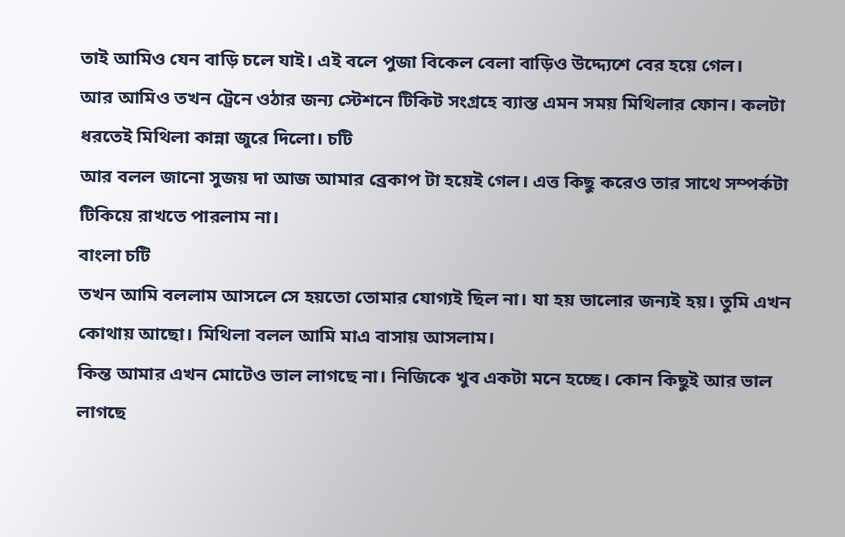তাই আমিও যেন বাড়ি চলে যাই। এই বলে পুজা বিকেল বেলা বাড়িও উদ্দ্যেশে বের হয়ে গেল।
আর আমিও তখন ট্রেনে ওঠার জন্য স্টেশনে টিকিট সংগ্রহে ব্যাস্ত এমন সময় মিথিলার ফোন। কলটা ধরতেই মিথিলা কান্না জুরে দিলো। চটি
আর বলল জানো সুজয় দা আজ আমার ব্রেকাপ টা হয়েই গেল। এত্ত কিছু করেও তার সাথে সম্পর্কটা টিকিয়ে রাখতে পারলাম না।
বাংলা চটি
তখন আমি বললাম আসলে সে হয়তো তোমার যোগ্যই ছিল না। যা হয় ভালোর জন্যই হয়। তুমি এখন কোথায় আছো। মিথিলা বলল আমি মাএ বাসায় আসলাম।
কিন্ত আমার এখন মোটেও ভাল লাগছে না। নিজিকে খুব একটা মনে হচ্ছে। কোন কিছুই আর ভাল লাগছে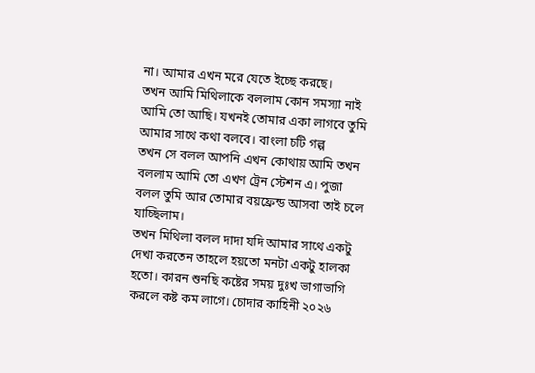না। আমার এখন মরে যেতে ইচ্ছে করছে।
তখন আমি মিথিলাকে বললাম কোন সমস্যা নাই আমি তো আছি। যখনই তোমার একা লাগবে তুমি আমার সাথে কথা বলবে। বাংলা চটি গল্প
তখন সে বলল আপনি এখন কোথায় আমি তখন বললাম আমি তো এখণ ট্রেন স্টেশন এ। পুজা বলল তুমি আর তোমার বয়ফ্রেন্ড আসবা তাই চলে যাচ্ছিলাম।
তখন মিথিলা বলল দাদা যদি আমার সাথে একটু দেখা করতেন তাহলে হয়তো মনটা একটু হালকা হতো। কারন শুনছি কষ্টের সময় দুঃখ ভাগাভাগি করলে কষ্ট কম লাগে। চোদার কাহিনী ২০২৬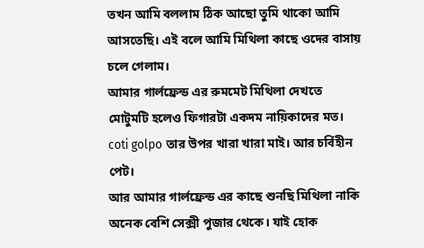তখন আমি বললাম ঠিক আছো তুমি থাকো আমি আসতেছি। এই বলে আমি মিথিলা কাছে ওদের বাসায় চলে গেলাম।
আমার গার্লফ্রেন্ড এর রুমমেট মিথিলা দেখতে মোটুমটি হলেও ফিগারটা একদম নায়িকাদের মত। coti golpo তার উপর খারা খারা মাই। আর চর্বিহীন পেট।
আর আমার গার্লফ্রেন্ড এর কাছে শুনছি মিথিলা নাকি অনেক বেশি সেক্সী পুজার থেকে। যাই হোক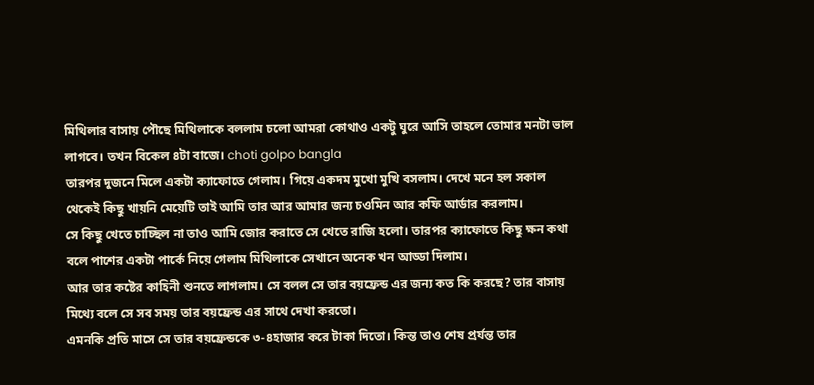মিথিলার বাসায় পৌছে মিথিলাকে বললাম চলো আমরা কোথাও একটু ঘুরে আসি তাহলে তোমার মনটা ভাল লাগবে। তখন বিকেল ৪টা বাজে। choti golpo bangla
তারপর দুজনে মিলে একটা ক্যাফোতে গেলাম। গিয়ে একদম মুখো মুখি বসলাম। দেখে মনে হল সকাল থেকেই কিছু খায়নি মেয়েটি তাই আমি তার আর আমার জন্য চওমিন আর কফি আর্ডার করলাম।
সে কিছু খেতে চাচ্ছিল না তাও আমি জোর করাতে সে খেতে রাজি হলো। তারপর ক্যাফোতে কিছু ক্ষন কথা বলে পাশের একটা পার্কে নিয়ে গেলাম মিথিলাকে সেখানে অনেক খন আড্ডা দিলাম।
আর তার কষ্টের কাহিনী শুনতে লাগলাম। সে বলল সে তার বয়ফ্রেন্ড এর জন্য কত কি করছে? তার বাসায় মিথ্যে বলে সে সব সময় তার বয়ফ্রেন্ড এর সাথে দেখা করতো।
এমনকি প্রতি মাসে সে তার বয়ফ্রেন্ডকে ৩-৪হাজার করে টাকা দিতো। কিন্ত তাও শেষ প্রর্যন্ত তার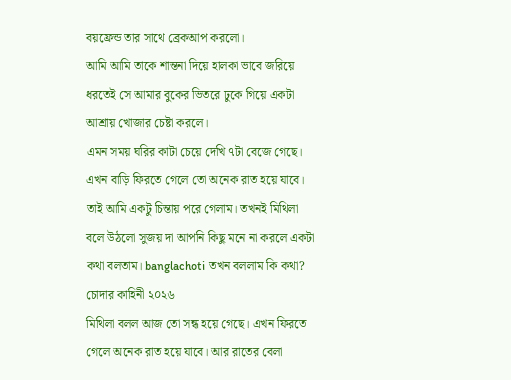বয়ফ্রেন্ড তার সাথে ব্রেকআপ করলো।
আমি আমি তাকে শান্তনা দিয়ে হালকা ভাবে জরিয়ে ধরতেই সে আমার বুকের ভিতরে ঢুকে গিয়ে একটা আশ্রায় খোজার চেষ্টা করলে।
এমন সময় ঘরির কাটা চেয়ে দেখি ৭টা বেজে গেছে। এখন বাড়ি ফিরতে গেলে তো অনেক রাত হয়ে যাবে। তাই আমি একটু চিন্তায় পরে গেলাম। তখনই মিথিলা বলে উঠলো সুজয় দা আপনি কিছু মনে না করলে একটা কথা বলতাম। banglachoti তখন বললাম কি কথা? চোদার কাহিনী ২০২৬
মিথিলা বলল আজ তো সন্ধ হয়ে গেছে। এখন ফিরতে গেলে অনেক রাত হয়ে যাবে। আর রাতের বেলা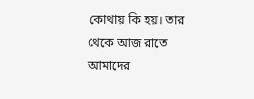কোথায় কি হয়। তার থেকে আজ রাতে আমাদের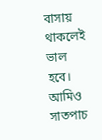বাসায় থাকলেই ভাল হবে।
আমিও সাতপাচ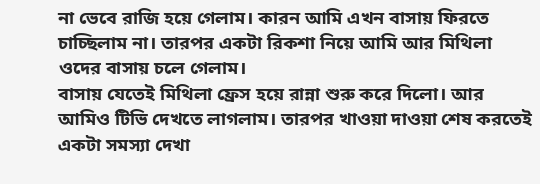না ভেবে রাজি হয়ে গেলাম। কারন আমি এখন বাসায় ফিরতে চাচ্ছিলাম না। তারপর একটা রিকশা নিয়ে আমি আর মিথিলা ওদের বাসায় চলে গেলাম।
বাসায় যেতেই মিথিলা ফ্রেস হয়ে রান্না শুরু করে দিলো। আর আমিও টিভি দেখতে লাগলাম। তারপর খাওয়া দাওয়া শেষ করতেই একটা সমস্যা দেখা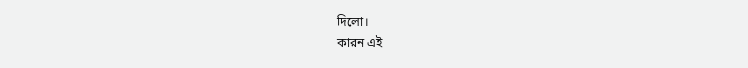দিলো।
কারন এই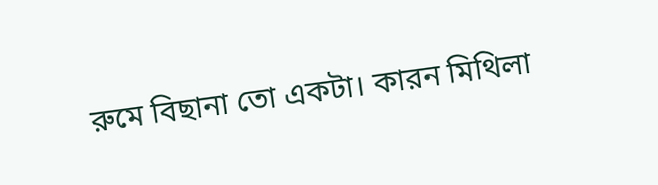রুমে বিছানা তো একটা। কারন মিথিলা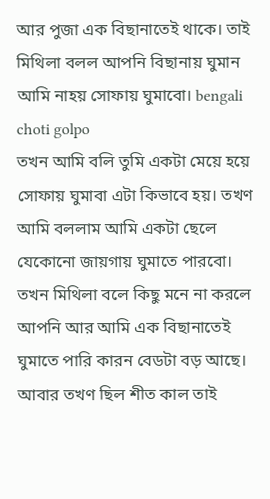আর পুজা এক বিছানাতেই থাকে। তাই মিথিলা বলল আপনি বিছানায় ঘুমান আমি নাহয় সোফায় ঘুমাবো। bengali choti golpo
তখন আমি বলি তুমি একটা মেয়ে হয়ে সোফায় ঘুমাবা এটা কিভাবে হয়। তখণ আমি বললাম আমি একটা ছেলে যেকোনো জায়গায় ঘুমাতে পারবো।
তখন মিথিলা বলে কিছু মনে না করলে আপনি আর আমি এক বিছানাতেই ঘুমাতে পারি কারন বেডটা বড় আছে। আবার তখণ ছিল শীত কাল তাই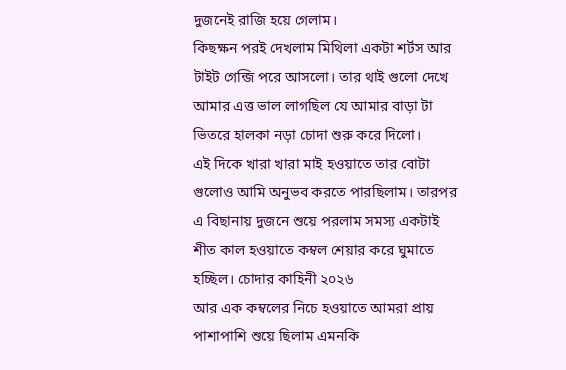দুজনেই রাজি হয়ে গেলাম।
কিছক্ষন পরই দেখলাম মিথিলা একটা শর্টস আর টাইট গেন্জি পরে আসলো। তার থাই গুলো দেখে আমার এত্ত ভাল লাগছিল যে আমার বাড়া টা ভিতরে হালকা নড়া চোদা শুরু করে দিলো।
এই দিকে খারা খারা মাই হওয়াতে তার বোটা গুলোও আমি অনুভব করতে পারছিলাম। তারপর এ বিছানায় দুজনে শুয়ে পরলাম সমস্য একটাই শীত কাল হওয়াতে কম্বল শেয়ার করে ঘুমাতে হচ্ছিল। চোদার কাহিনী ২০২৬
আর এক কম্বলের নিচে হওয়াতে আমরা প্রায় পাশাপাশি শুয়ে ছিলাম এমনকি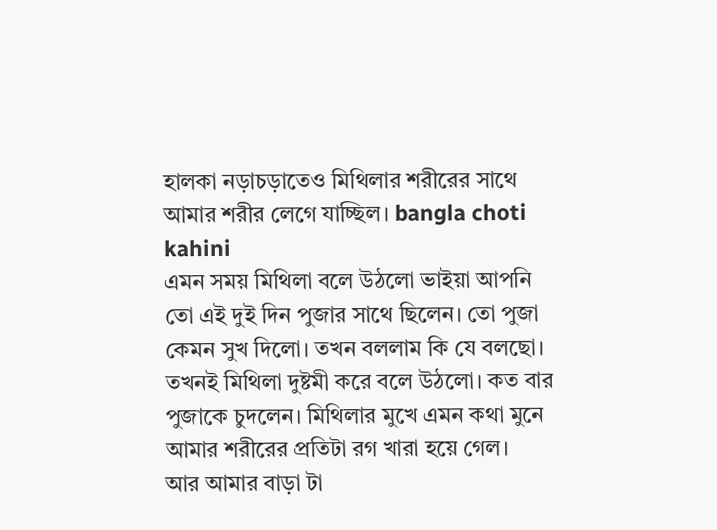হালকা নড়াচড়াতেও মিথিলার শরীরের সাথে আমার শরীর লেগে যাচ্ছিল। bangla choti kahini
এমন সময় মিথিলা বলে উঠলো ভাইয়া আপনি তো এই দুই দিন পুজার সাথে ছিলেন। তো পুজা কেমন সুখ দিলো। তখন বললাম কি যে বলছো।
তখনই মিথিলা দুষ্টমী করে বলে উঠলো। কত বার পুজাকে চুদলেন। মিথিলার মুখে এমন কথা মুনে আমার শরীরের প্রতিটা রগ খারা হয়ে গেল।
আর আমার বাড়া টা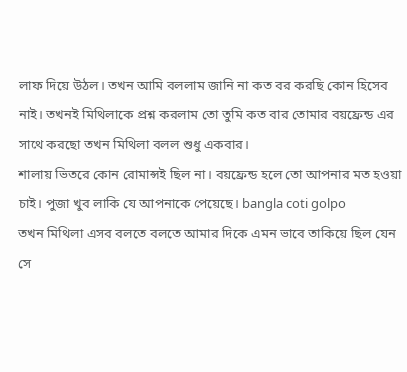লাফ দিয়ে উঠল। তখন আমি বললাম জানি না কত বর করছি কোন হিসেব নাই। তখনই মিথিলাকে প্রশ্ন করলাম তো তুমি কত বার তোমার বয়ফ্রেন্ড এর সাথে করছো তখন মিথিলা বলল শুধু একবার।
শালায় ভিতরে কোন রোমান্সই ছিল না। বয়ফ্রেন্ড হলে তো আপনার মত হওয়া চাই। পুজা খুব লাকি যে আপনাকে পেয়েছে। bangla coti golpo
তখন মিথিলা এসব বলতে বলতে আমার দিকে এমন ভাবে তাকিয়ে ছিল যেন সে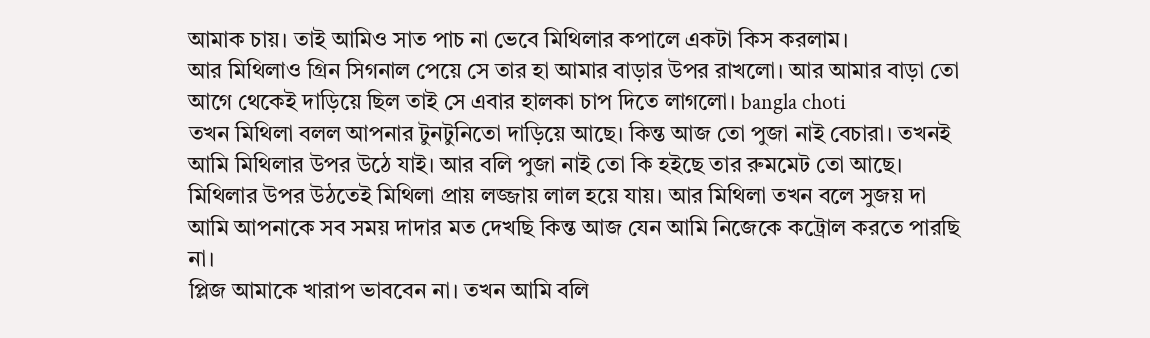আমাক চায়। তাই আমিও সাত পাচ না ভেবে মিথিলার কপালে একটা কিস করলাম।
আর মিথিলাও গ্রিন সিগনাল পেয়ে সে তার হা আমার বাড়ার উপর রাখলো। আর আমার বাড়া তো আগে থেকেই দাড়িয়ে ছিল তাই সে এবার হালকা চাপ দিতে লাগলো। bangla choti
তখন মিথিলা বলল আপনার টুনটুনিতো দাড়িয়ে আছে। কিন্ত আজ তো পুজা নাই বেচারা। তখনই আমি মিথিলার উপর উঠে যাই। আর বলি পুজা নাই তো কি হইছে তার রুমমেট তো আছে।
মিথিলার উপর উঠতেই মিথিলা প্রায় লজ্জায় লাল হয়ে যায়। আর মিথিলা তখন বলে সুজয় দা আমি আপনাকে সব সময় দাদার মত দেখছি কিন্ত আজ যেন আমি নিজেকে কট্রোল করতে পারছি না।
প্লিজ আমাকে খারাপ ভাববেন না। তখন আমি বলি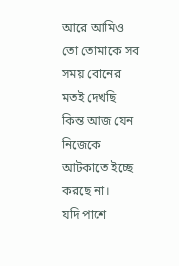আরে আমিও তো তোমাকে সব সময় বোনের মতই দেখছি কিন্ত আজ যেন নিজেকে আটকাতে ইচ্ছে করছে না।
যদি পাশে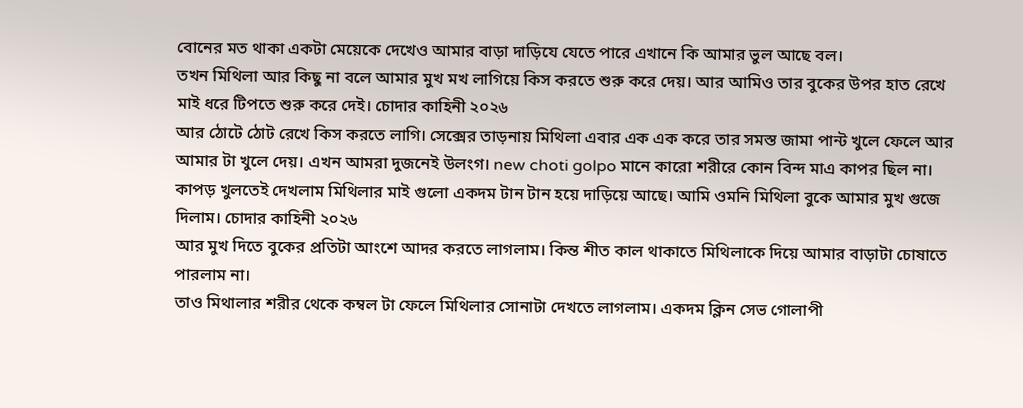বোনের মত থাকা একটা মেয়েকে দেখেও আমার বাড়া দাড়িযে যেতে পারে এখানে কি আমার ভুল আছে বল।
তখন মিথিলা আর কিছু না বলে আমার মুখ মখ লাগিয়ে কিস করতে শুরু করে দেয়। আর আমিও তার বুকের উপর হাত রেখে মাই ধরে টিপতে শুরু করে দেই। চোদার কাহিনী ২০২৬
আর ঠোটে ঠোট রেখে কিস করতে লাগি। সেক্সের তাড়নায় মিথিলা এবার এক এক করে তার সমস্ত জামা পান্ট খুলে ফেলে আর আমার টা খুলে দেয়। এখন আমরা দুজনেই উলংগ। new choti golpo মানে কারো শরীরে কোন বিন্দ মাএ কাপর ছিল না।
কাপড় খুলতেই দেখলাম মিথিলার মাই গুলো একদম টান টান হয়ে দাড়িয়ে আছে। আমি ওমনি মিথিলা বুকে আমার মুখ গুজে দিলাম। চোদার কাহিনী ২০২৬
আর মুখ দিতে বুকের প্রতিটা আংশে আদর করতে লাগলাম। কিন্ত শীত কাল থাকাতে মিথিলাকে দিয়ে আমার বাড়াটা চোষাতে পারলাম না।
তাও মিথালার শরীর থেকে কম্বল টা ফেলে মিথিলার সোনাটা দেখতে লাগলাম। একদম ক্লিন সেভ গোলাপী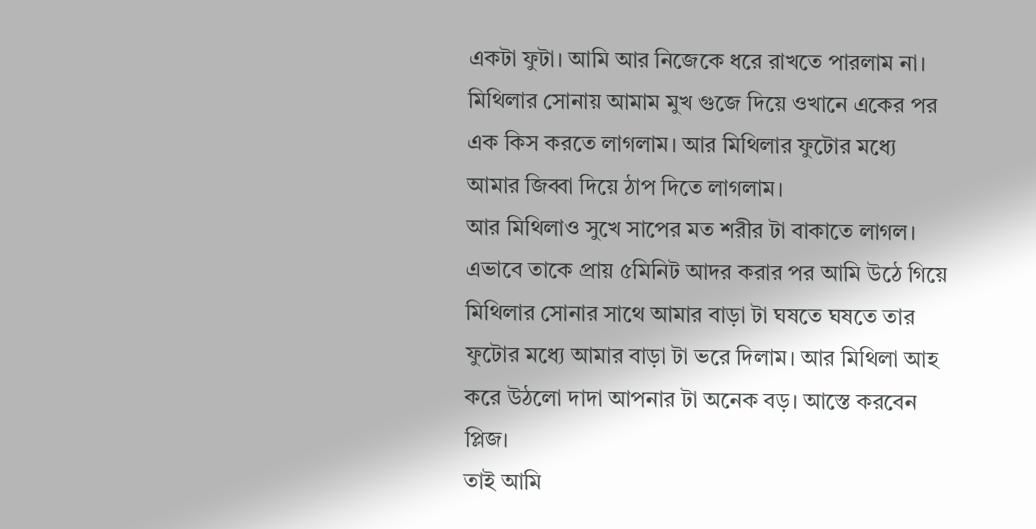একটা ফুটা। আমি আর নিজেকে ধরে রাখতে পারলাম না।
মিথিলার সোনায় আমাম মুখ গুজে দিয়ে ওখানে একের পর এক কিস করতে লাগলাম। আর মিথিলার ফুটোর মধ্যে আমার জিব্বা দিয়ে ঠাপ দিতে লাগলাম।
আর মিথিলাও সুখে সাপের মত শরীর টা বাকাতে লাগল। এভাবে তাকে প্রায় ৫মিনিট আদর করার পর আমি উঠে গিয়ে মিথিলার সোনার সাথে আমার বাড়া টা ঘষতে ঘষতে তার ফুটোর মধ্যে আমার বাড়া টা ভরে দিলাম। আর মিথিলা আহ করে উঠলো দাদা আপনার টা অনেক বড়। আস্তে করবেন প্লিজ।
তাই আমি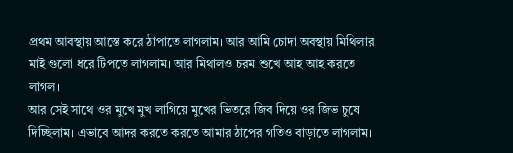প্রথম আবস্থায় আস্তে করে ঠাপাতে লাগলাম। আর আমি চোদা অবস্থায় মিথিলার মাই গুলো ধরে টিপতে লাগলাম। আর মিথালও চরম শুখে আহ আহ করতে লাগল।
আর সেই সাথে ওর মুখে মুখ লাগিয়ে মুখের ভিতরে জিব দিয়ে ওর জিভ চুষে দিচ্ছিলাম। এভাবে আদর করতে করতে আমার ঠাপের গতিও বাড়াতে লাগলাম।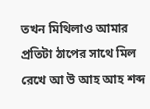তখন মিথিলাও আমার প্রতিটা ঠাপের সাথে মিল রেখে আ উ আহ আহ শব্দ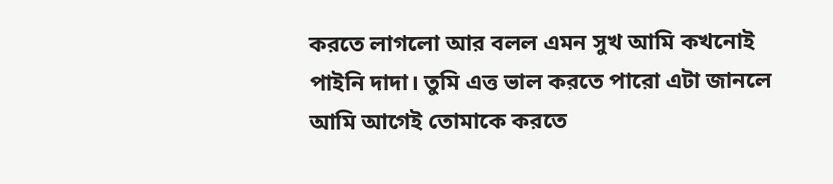করতে লাগলো আর বলল এমন সুখ আমি কখনোই পাইনি দাদা। তুমি এত্ত ভাল করতে পারো এটা জানলে আমি আগেই তোমাকে করতে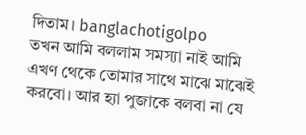দিতাম। banglachotigolpo
তখন আমি বললাম সমস্যা নাই আমি এখণ থেকে তোমার সাথে মাঝে মাঝেই করবো। আর হ্যা পুজাকে বলবা না যে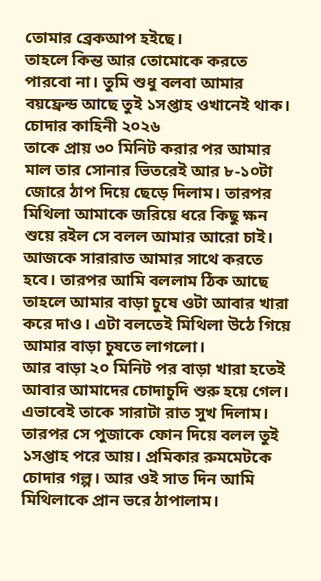তোমার ব্রেকআপ হইছে।
তাহলে কিন্ত আর তোমোকে করতে পারবো না। তুমি শুধু বলবা আমার বয়ফ্রেন্ড আছে তুই ১সপ্তাহ ওখানেই থাক। চোদার কাহিনী ২০২৬
তাকে প্রায় ৩০ মিনিট করার পর আমার মাল তার সোনার ভিতরেই আর ৮-১০টা জোরে ঠাপ দিয়ে ছেড়ে দিলাম। তারপর মিথিলা আমাকে জরিয়ে ধরে কিছু ক্ষন শুয়ে রইল সে বলল আমার আরো চাই।
আজকে সারারাত আমার সাথে করতে হবে। তারপর আমি বললাম ঠিক আছে তাহলে আমার বাড়া চুষে ওটা আবার খারা করে দাও। এটা বলতেই মিথিলা উঠে গিয়ে আমার বাড়া চুষতে লাগলো।
আর বাড়া ২০ মিনিট পর বাড়া খারা হতেই আবার আমাদের চোদাচুদি শুরু হয়ে গেল। এভাবেই তাকে সারাটা রাত সুখ দিলাম।
তারপর সে পুজাকে ফোন দিয়ে বলল তুই ১সপ্তাহ পরে আয়। প্রমিকার রুমমেটকে চোদার গল্প। আর ওই সাত দিন আমি মিথিলাকে প্রান ভরে ঠাপালাম।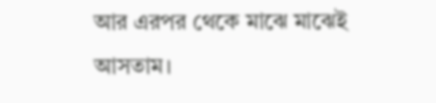আর এরপর থেকে মাঝে মাঝেই আসতাম।